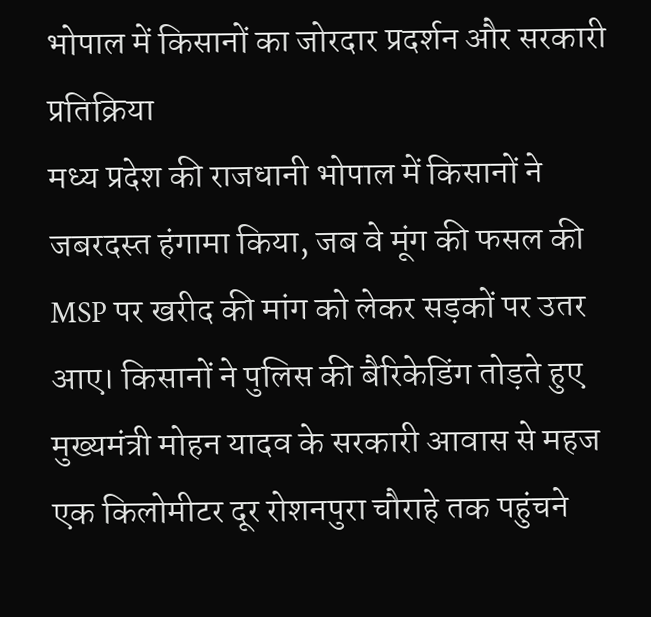भोपाल में किसानों का जोरदार प्रदर्शन और सरकारी प्रतिक्रिया
मध्य प्रदेश की राजधानी भोपाल में किसानों ने जबरदस्त हंगामा किया, जब वे मूंग की फसल की MSP पर खरीद की मांग को लेकर सड़कों पर उतर आए। किसानों ने पुलिस की बैरिकेडिंग तोड़ते हुए मुख्यमंत्री मोहन यादव के सरकारी आवास से महज एक किलोमीटर दूर रोशनपुरा चौराहे तक पहुंचने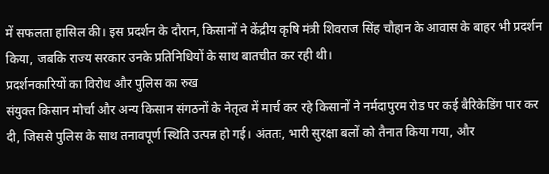में सफलता हासिल की। इस प्रदर्शन के दौरान, किसानों ने केंद्रीय कृषि मंत्री शिवराज सिंह चौहान के आवास के बाहर भी प्रदर्शन किया, जबकि राज्य सरकार उनके प्रतिनिधियों के साथ बातचीत कर रही थी।
प्रदर्शनकारियों का विरोध और पुलिस का रुख
संयुक्त किसान मोर्चा और अन्य किसान संगठनों के नेतृत्व में मार्च कर रहे किसानों ने नर्मदापुरम रोड पर कई बैरिकेडिंग पार कर दी, जिससे पुलिस के साथ तनावपूर्ण स्थिति उत्पन्न हो गई। अंततः, भारी सुरक्षा बलों को तैनात किया गया, और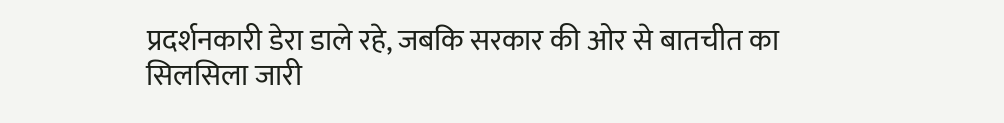प्रदर्शनकारी डेरा डाले रहे, जबकि सरकार की ओर से बातचीत का सिलसिला जारी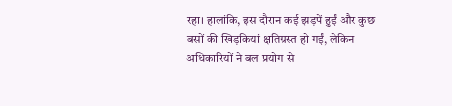रहा। हालांकि, इस दौरान कई झड़पें हुईं और कुछ बसों की खिड़कियां क्षतिग्रस्त हो गईं, लेकिन अधिकारियों ने बल प्रयोग से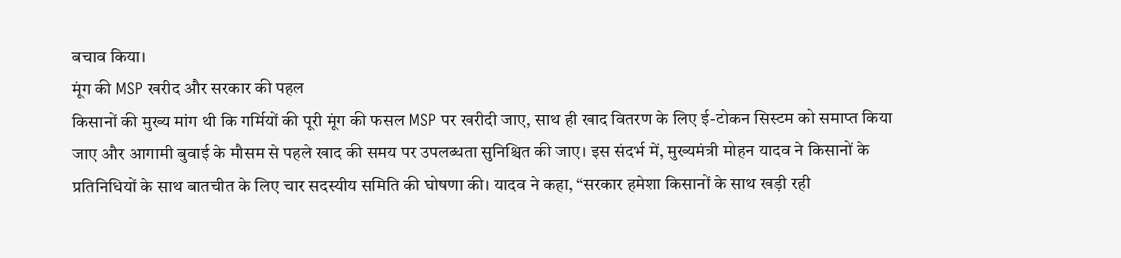बचाव किया।
मूंग की MSP खरीद और सरकार की पहल
किसानों की मुख्य मांग थी कि गर्मियों की पूरी मूंग की फसल MSP पर खरीदी जाए, साथ ही खाद वितरण के लिए ई-टोकन सिस्टम को समाप्त किया जाए और आगामी बुवाई के मौसम से पहले खाद की समय पर उपलब्धता सुनिश्चित की जाए। इस संदर्भ में, मुख्यमंत्री मोहन यादव ने किसानों के प्रतिनिधियों के साथ बातचीत के लिए चार सदस्यीय समिति की घोषणा की। यादव ने कहा, “सरकार हमेशा किसानों के साथ खड़ी रही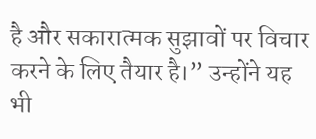है और सकारात्मक सुझावों पर विचार करने के लिए तैयार है।” उन्होंने यह भी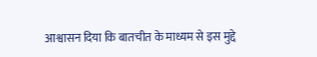आश्वासन दिया कि बातचीत के माध्यम से इस मुद्दे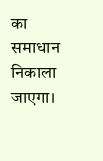का समाधान निकाला जाएगा।